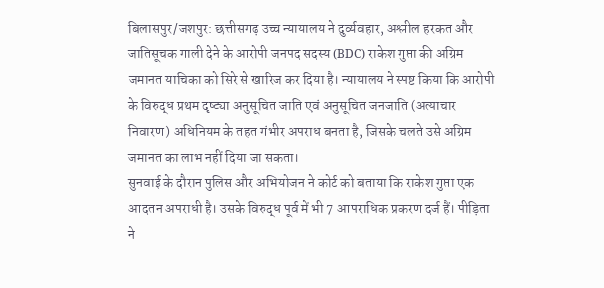बिलासपुर/जशपुर: छत्तीसगढ़ उच्च न्यायालय ने दुर्व्यवहार, अश्लील हरकत और जातिसूचक गाली देने के आरोपी जनपद सदस्य (BDC) राकेश गुप्ता की अग्रिम जमानत याचिका को सिरे से खारिज कर दिया है। न्यायालय ने स्पष्ट किया कि आरोपी के विरुद्ध प्रथम दृष्ट्या अनुसूचित जाति एवं अनुसूचित जनजाति (अत्याचार निवारण) अधिनियम के तहत गंभीर अपराध बनता है, जिसके चलते उसे अग्रिम जमानत का लाभ नहीं दिया जा सकता।
सुनवाई के दौरान पुलिस और अभियोजन ने कोर्ट को बताया कि राकेश गुप्ता एक आदतन अपराधी है। उसके विरुद्ध पूर्व में भी 7 आपराधिक प्रकरण दर्ज हैं। पीड़िता ने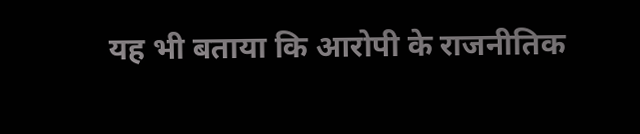यह भी बताया कि आरोपी के राजनीतिक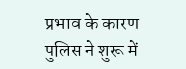प्रभाव के कारण पुलिस ने शुरू में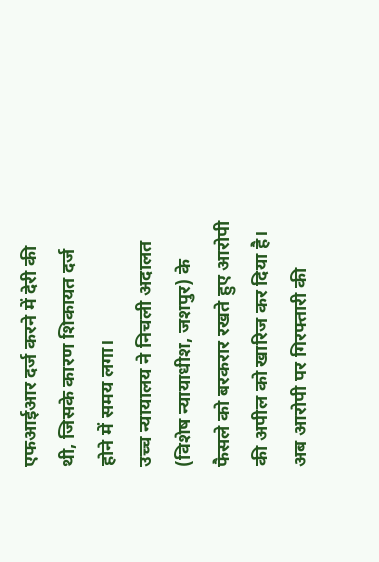एफआईआर दर्ज करने में देरी की थी, जिसके कारण शिकायत दर्ज होने में समय लगा।
उच्च न्यायालय ने निचली अदालत (विशेष न्यायाधीश, जशपुर) के फैसले को बरकरार रखते हुए आरोपी की अपील को खारिज कर दिया है। अब आरोपी पर गिरफ्तारी की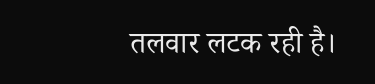तलवार लटक रही है।